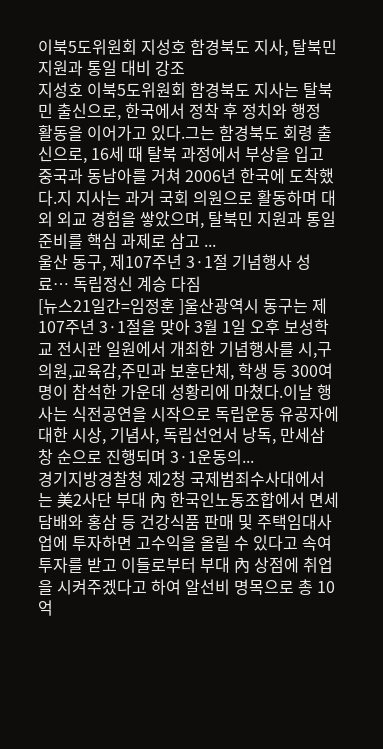이북5도위원회 지성호 함경북도 지사, 탈북민 지원과 통일 대비 강조
지성호 이북5도위원회 함경북도 지사는 탈북민 출신으로, 한국에서 정착 후 정치와 행정 활동을 이어가고 있다.그는 함경북도 회령 출신으로, 16세 때 탈북 과정에서 부상을 입고 중국과 동남아를 거쳐 2006년 한국에 도착했다.지 지사는 과거 국회 의원으로 활동하며 대외 외교 경험을 쌓았으며, 탈북민 지원과 통일 준비를 핵심 과제로 삼고 ...
울산 동구, 제107주년 3·1절 기념행사 성료… 독립정신 계승 다짐
[뉴스21일간=임정훈 ]울산광역시 동구는 제107주년 3·1절을 맞아 3월 1일 오후 보성학교 전시관 일원에서 개최한 기념행사를 시,구의원,교육감,주민과 보훈단체, 학생 등 300여 명이 참석한 가운데 성황리에 마쳤다.이날 행사는 식전공연을 시작으로 독립운동 유공자에 대한 시상, 기념사, 독립선언서 낭독, 만세삼창 순으로 진행되며 3·1운동의...
경기지방경찰청 제2청 국제범죄수사대에서는 美2사단 부대 內 한국인노동조합에서 면세담배와 홍삼 등 건강식품 판매 및 주택임대사업에 투자하면 고수익을 올릴 수 있다고 속여 투자를 받고 이들로부터 부대 內 상점에 취업을 시켜주겠다고 하여 알선비 명목으로 총 10억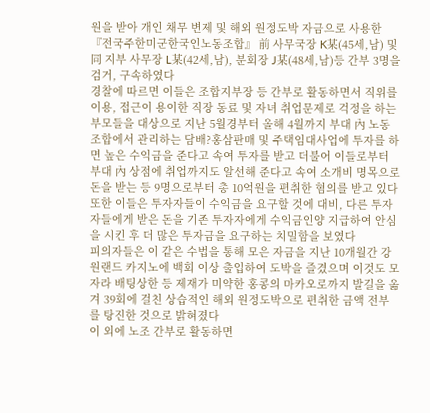원을 받아 개인 채무 변제 및 해외 원정도박 자금으로 사용한 『전국주한미군한국인노동조합』 前 사무국장 K某(45세,남) 및 同 지부 사무장 L某(42세,남), 분회장 J某(48세,남)등 간부 3명을 검거, 구속하였다
경찰에 따르면 이들은 조합지부장 등 간부로 활동하면서 직위를 이용, 접근이 용이한 직장 동료 및 자녀 취업문제로 걱정을 하는 부모들을 대상으로 지난 5월경부터 올해 4월까지 부대 內 노동조합에서 관리하는 담배?홍삼판매 및 주택임대사업에 투자를 하면 높은 수익금을 준다고 속여 투자를 받고 더불어 이들로부터 부대 內 상점에 취업까지도 알선해 준다고 속여 소개비 명목으로 돈을 받는 등 9명으로부터 총 10억원을 편취한 혐의를 받고 있다
또한 이들은 투자자들이 수익금을 요구할 것에 대비, 다른 투자자들에게 받은 돈을 기존 투자자에게 수익금인양 지급하여 안심을 시킨 후 더 많은 투자금을 요구하는 치밀함을 보였다
피의자들은 이 같은 수법을 통해 모은 자금을 지난 10개월간 강원랜드 카지노에 백회 이상 출입하여 도박을 즐겼으며 이것도 모자라 배팅상한 등 제재가 미약한 홍콩의 마카오로까지 발길을 옮겨 39회에 걸친 상습적인 해외 원정도박으로 편취한 금액 전부를 탕진한 것으로 밝혀졌다
이 외에 노조 간부로 활동하면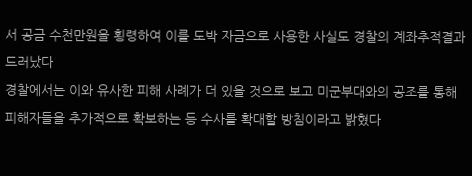서 공금 수천만원을 횡령하여 이를 도박 자금으로 사용한 사실도 경찰의 계좌추적결과 드러났다
경찰에서는 이와 유사한 피해 사례가 더 있을 것으로 보고 미군부대와의 공조를 통해 피해자들을 추가적으로 확보하는 등 수사를 확대할 방침이라고 밝혔다